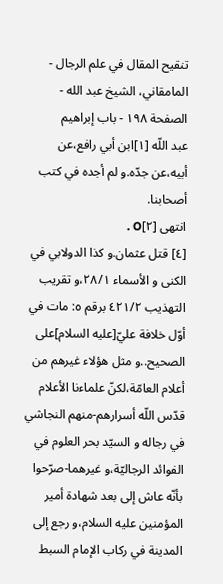تنقيح المقال في علم الرجال - المامقاني، الشيخ عبد الله - الصفحة ١٩٨ - باب إبراهيم
عبد اللّه [١]ابن أبي رافع،عن أبيه،عن جدّه.و لم أجده في كتب أصحابنا.
انتهى [٢]O .
[٤] قتل عثمان.و كذا الدولابي في الكنى و الأسماء ٢٨/١،و تقريب التهذيب ٤٢١/٢ برقم ٥: مات في أوّل خلافة عليّ[عليه السلام]على الصحيح..و مثل هؤلاء غيرهم من أعلام العامّة،لكنّ علماءنا الأعلام قدّس اللّه أسرارهم-منهم النجاشي في رجاله و السيّد بحر العلوم في الفوائد الرجاليّة،و غيرهما-صرّحوا بأنّه عاش إلى بعد شهادة أمير المؤمنين عليه السلام،و رجع إلى المدينة في ركاب الإمام السبط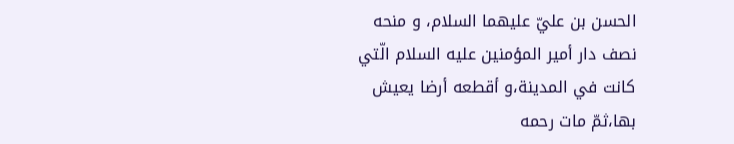الحسن بن عليّ عليهما السلام، و منحه نصف دار أمير المؤمنين عليه السلام الّتي كانت في المدينة،و أقطعه أرضا يعيش بها،ثمّ مات رحمه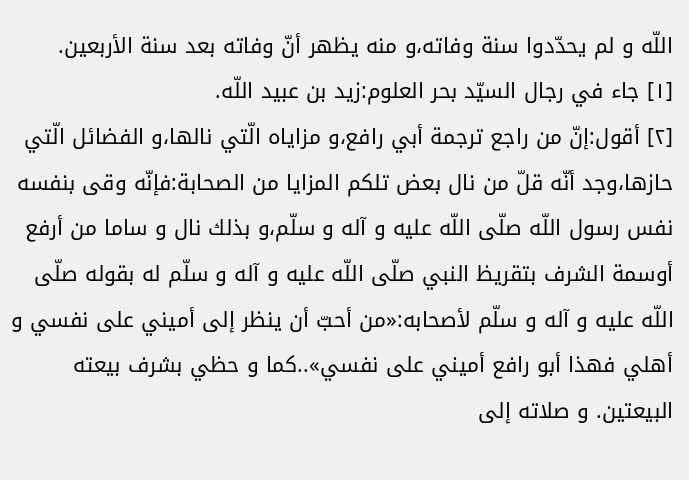اللّه و لم يحدّدوا سنة وفاته،و منه يظهر أنّ وفاته بعد سنة الأربعين.
[١] جاء في رجال السيّد بحر العلوم:زيد بن عبيد اللّه.
[٢] أقول:إنّ من راجع ترجمة أبي رافع،و مزاياه الّتي نالها،و الفضائل الّتي حازها،وجد أنّه قلّ من نال بعض تلكم المزايا من الصحابة:فإنّه وقى بنفسه نفس رسول اللّه صلّى اللّه عليه و آله و سلّم،و بذلك نال و ساما من أرفع أوسمة الشرف بتقريظ النبي صلّى اللّه عليه و آله و سلّم له بقوله صلّى اللّه عليه و آله و سلّم لأصحابه:«من أحبّ أن ينظر إلى أميني على نفسي و أهلي فهذا أبو رافع أميني على نفسي»..كما و حظي بشرف بيعته البيعتين. و صلاته إلى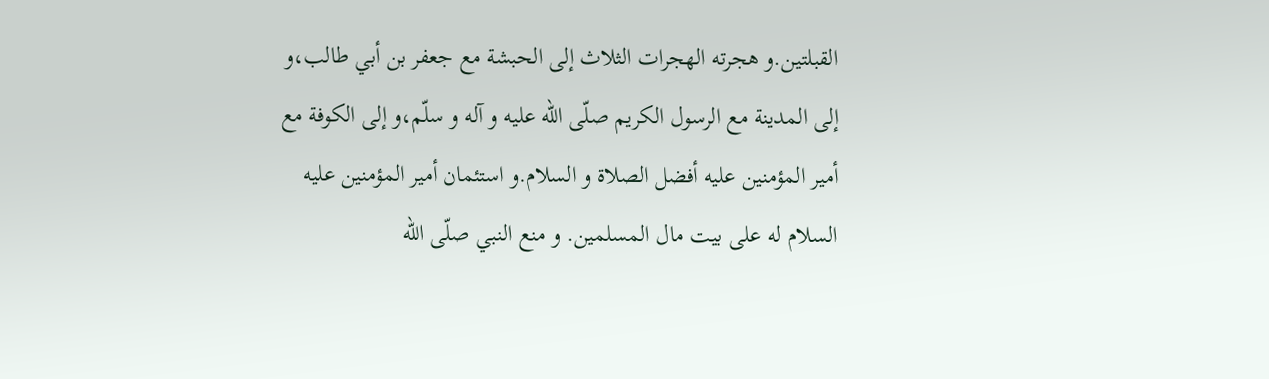القبلتين.و هجرته الهجرات الثلاث إلى الحبشة مع جعفر بن أبي طالب،و إلى المدينة مع الرسول الكريم صلّى اللّه عليه و آله و سلّم،و إلى الكوفة مع أمير المؤمنين عليه أفضل الصلاة و السلام.و استئمان أمير المؤمنين عليه السلام له على بيت مال المسلمين. و منع النبي صلّى اللّه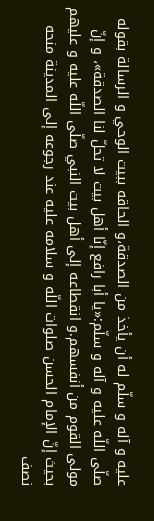عليه و آله و سلّم له أن يأخذ من الصدقة،و الحاقه ببيت الوحي و الرسالة بقوله صلّى اللّه عليه و آله و سلّم:«يا أبا رافع إنّا أهل بيت لا تحلّ لنا الصدقة»، و إنّ مولى القوم من أنفسهم.و انقطاعه إلى أهل بيت النبي صلّى اللّه عليه و عليهم بحيث إنّ الإمام الحسن صلوات اللّه و سلامه عليه عند رجوعه إلى المدينة منحه نصف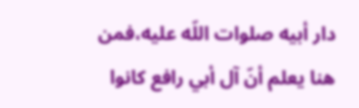دار أبيه صلوات اللّه عليه،فمن هنا يعلم أنّ آل أبي رافع كانوا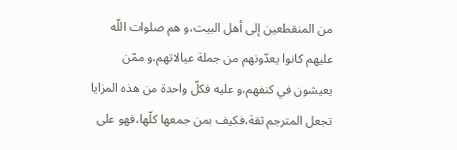من المنقطعين إلى أهل البيت،و هم صلوات اللّه عليهم كانوا يعدّونهم من جملة عيالاتهم،و ممّن يعيشون في كنفهم،و عليه فكلّ واحدة من هذه المزايا تجعل المترجم ثقة،فكيف بمن جمعها كلّها،فهو على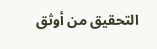التحقيق من أوثق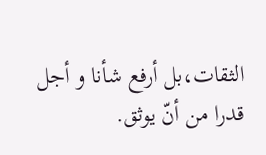الثقات،بل أرفع شأنا و أجل قدرا من أنّ يوثق.